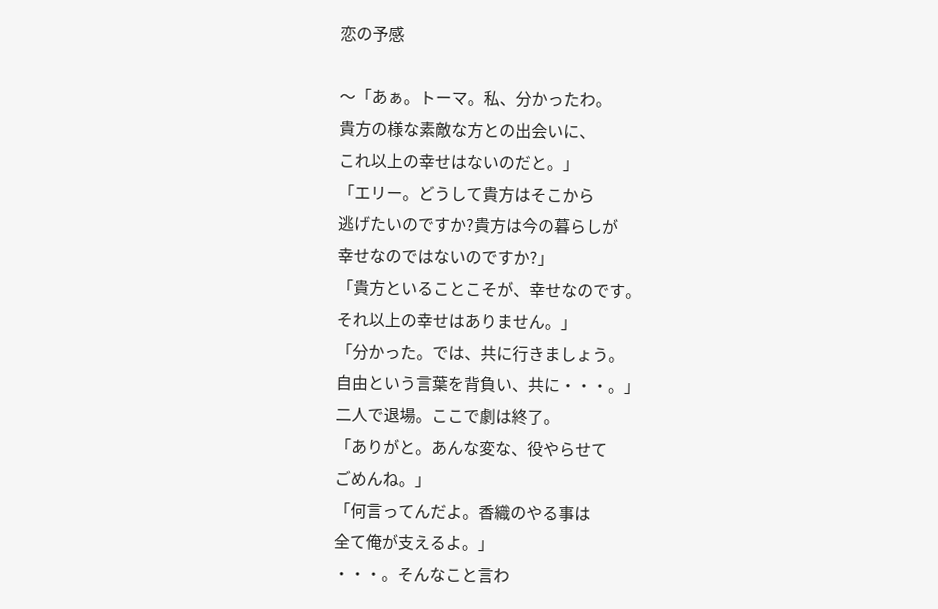恋の予感

〜「あぁ。トーマ。私、分かったわ。
貴方の様な素敵な方との出会いに、
これ以上の幸せはないのだと。」
「エリー。どうして貴方はそこから
逃げたいのですか?貴方は今の暮らしが
幸せなのではないのですか?」
「貴方といることこそが、幸せなのです。
それ以上の幸せはありません。」
「分かった。では、共に行きましょう。
自由という言葉を背負い、共に・・・。」
二人で退場。ここで劇は終了。
「ありがと。あんな変な、役やらせて
ごめんね。」
「何言ってんだよ。香織のやる事は
全て俺が支えるよ。」
・・・。そんなこと言わ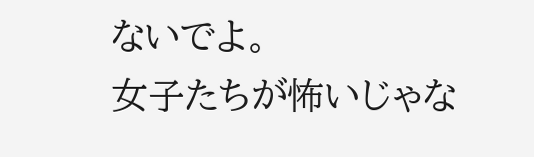ないでよ。
女子たちが怖いじゃな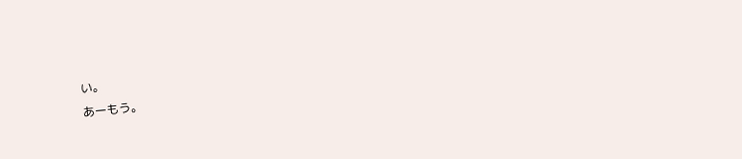い。
あーもう。